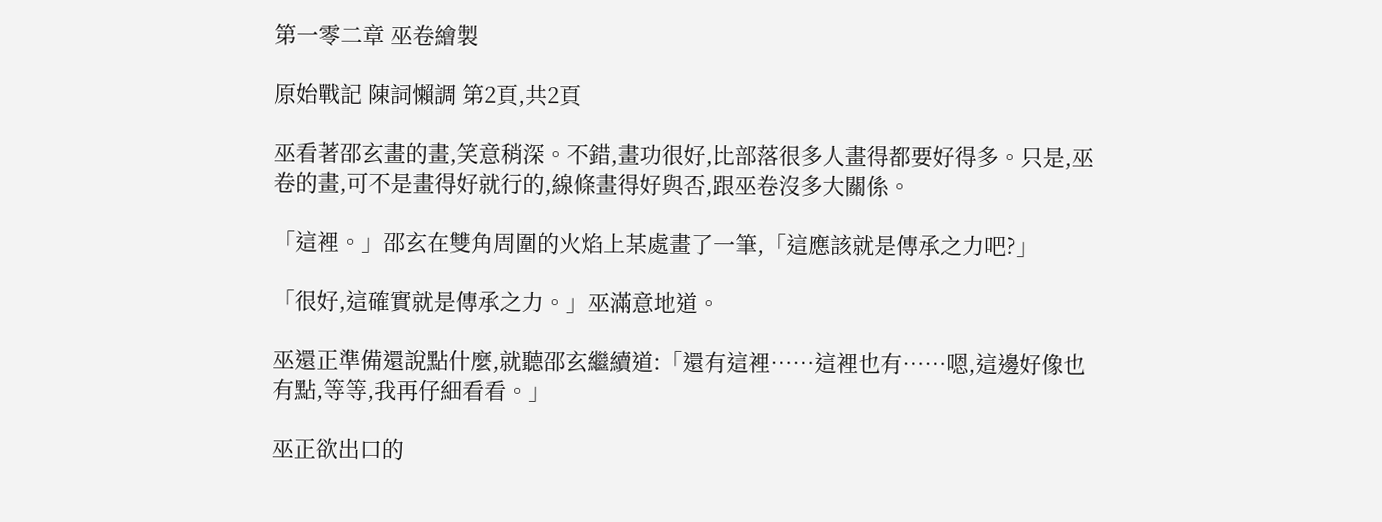第一零二章 巫卷繪製

原始戰記 陳詞懶調 第2頁,共2頁

巫看著邵玄畫的畫,笑意稍深。不錯,畫功很好,比部落很多人畫得都要好得多。只是,巫卷的畫,可不是畫得好就行的,線條畫得好與否,跟巫卷沒多大關係。

「這裡。」邵玄在雙角周圍的火焰上某處畫了一筆,「這應該就是傳承之力吧?」

「很好,這確實就是傳承之力。」巫滿意地道。

巫還正準備還說點什麼,就聽邵玄繼續道:「還有這裡……這裡也有……嗯,這邊好像也有點,等等,我再仔細看看。」

巫正欲出口的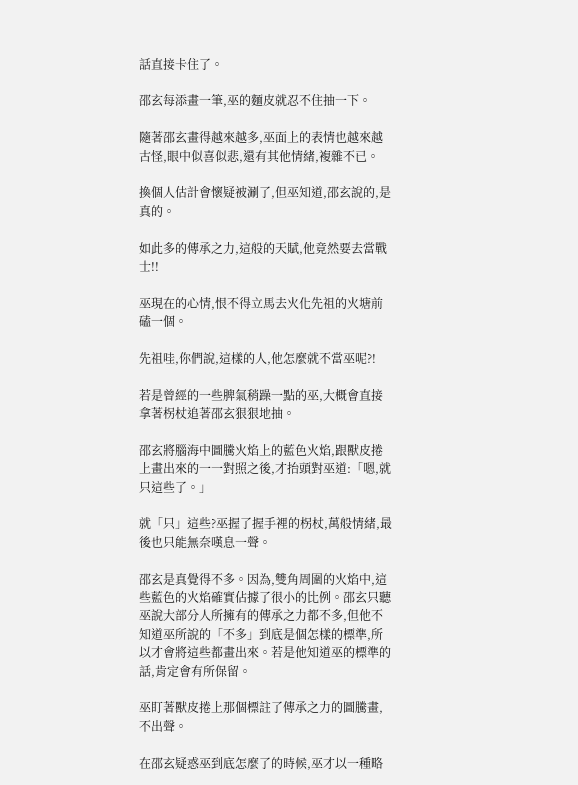話直接卡住了。

邵玄每添畫一筆,巫的麵皮就忍不住抽一下。

隨著邵玄畫得越來越多,巫面上的表情也越來越古怪,眼中似喜似悲,還有其他情緒,複雜不已。

換個人估計會懷疑被涮了,但巫知道,邵玄說的,是真的。

如此多的傳承之力,這般的天賦,他竟然要去當戰士!!

巫現在的心情,恨不得立馬去火化先祖的火塘前磕一個。

先祖哇,你們說,這樣的人,他怎麼就不當巫呢?!

若是曾經的一些脾氣稍躁一點的巫,大概會直接拿著柺杖追著邵玄狠狠地抽。

邵玄將腦海中圖騰火焰上的藍色火焰,跟獸皮捲上畫出來的一一對照之後,才抬頭對巫道:「嗯,就只這些了。」

就「只」這些?巫握了握手裡的柺杖,萬般情緒,最後也只能無奈嘆息一聲。

邵玄是真覺得不多。因為,雙角周圍的火焰中,這些藍色的火焰確實佔據了很小的比例。邵玄只聽巫說大部分人所擁有的傳承之力都不多,但他不知道巫所說的「不多」到底是個怎樣的標準,所以才會將這些都畫出來。若是他知道巫的標準的話,肯定會有所保留。

巫盯著獸皮捲上那個標註了傳承之力的圖騰畫,不出聲。

在邵玄疑惑巫到底怎麼了的時候,巫才以一種略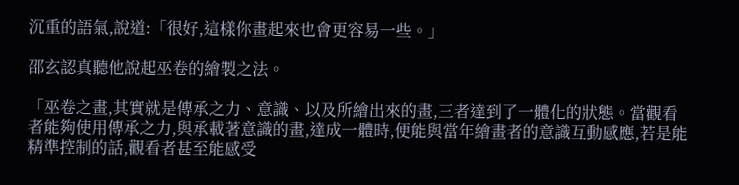沉重的語氣,說道:「很好,這樣你畫起來也會更容易一些。」

邵玄認真聽他說起巫卷的繪製之法。

「巫卷之畫,其實就是傳承之力、意識、以及所繪出來的畫,三者達到了一體化的狀態。當觀看者能夠使用傳承之力,與承載著意識的畫,達成一體時,便能與當年繪畫者的意識互動感應,若是能精準控制的話,觀看者甚至能感受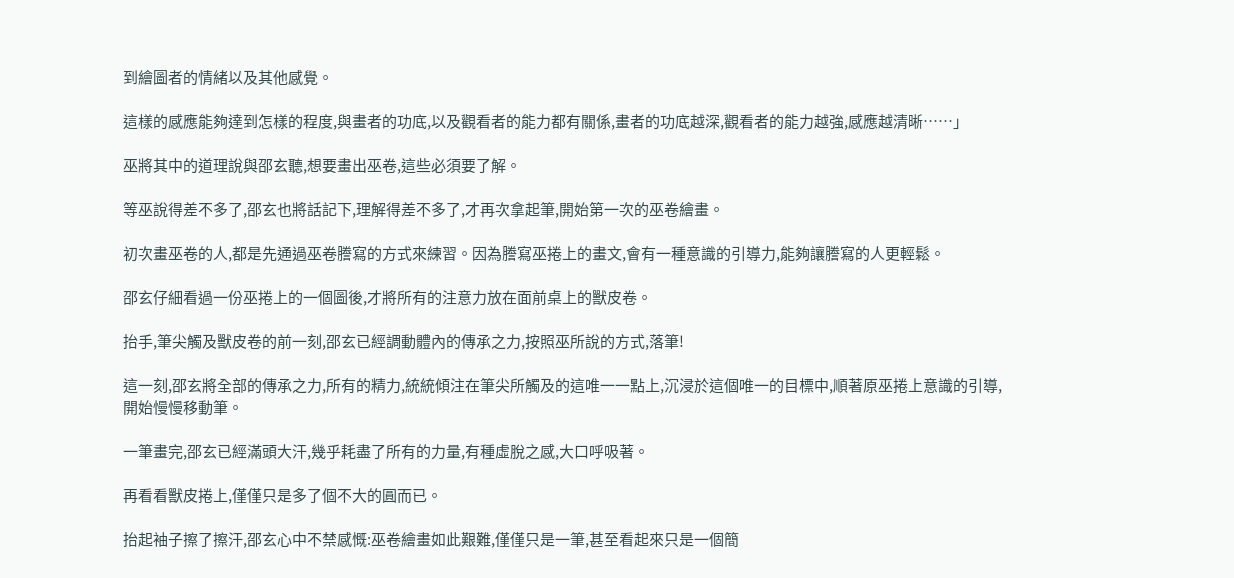到繪圖者的情緒以及其他感覺。

這樣的感應能夠達到怎樣的程度,與畫者的功底,以及觀看者的能力都有關係,畫者的功底越深,觀看者的能力越強,感應越清晰……」

巫將其中的道理說與邵玄聽,想要畫出巫卷,這些必須要了解。

等巫說得差不多了,邵玄也將話記下,理解得差不多了,才再次拿起筆,開始第一次的巫卷繪畫。

初次畫巫卷的人,都是先通過巫卷謄寫的方式來練習。因為謄寫巫捲上的畫文,會有一種意識的引導力,能夠讓謄寫的人更輕鬆。

邵玄仔細看過一份巫捲上的一個圖後,才將所有的注意力放在面前桌上的獸皮卷。

抬手,筆尖觸及獸皮卷的前一刻,邵玄已經調動體內的傳承之力,按照巫所說的方式,落筆!

這一刻,邵玄將全部的傳承之力,所有的精力,統統傾注在筆尖所觸及的這唯一一點上,沉浸於這個唯一的目標中,順著原巫捲上意識的引導,開始慢慢移動筆。

一筆畫完,邵玄已經滿頭大汗,幾乎耗盡了所有的力量,有種虛脫之感,大口呼吸著。

再看看獸皮捲上,僅僅只是多了個不大的圓而已。

抬起袖子擦了擦汗,邵玄心中不禁感慨:巫卷繪畫如此艱難,僅僅只是一筆,甚至看起來只是一個簡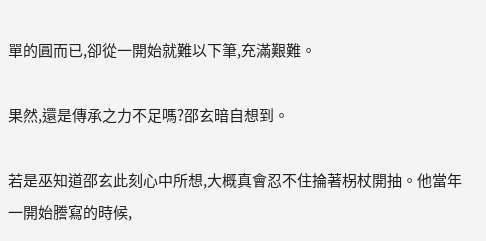單的圓而已,卻從一開始就難以下筆,充滿艱難。

果然,還是傳承之力不足嗎?邵玄暗自想到。

若是巫知道邵玄此刻心中所想,大概真會忍不住掄著柺杖開抽。他當年一開始謄寫的時候,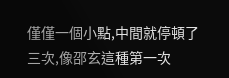僅僅一個小點,中間就停頓了三次,像邵玄這種第一次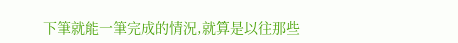下筆就能一筆完成的情況,就算是以往那些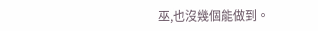巫,也沒幾個能做到。